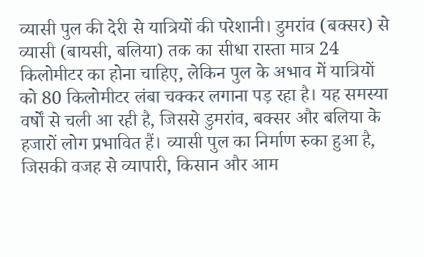व्यासी पुल की देरी से यात्रियों की परेशानी। डुमरांव (बक्सर) से व्यासी (बायसी, बलिया) तक का सीधा रास्ता मात्र 24 किलोमीटर का होना चाहिए, लेकिन पुल के अभाव में यात्रियों को 80 किलोमीटर लंबा चक्कर लगाना पड़ रहा है। यह समस्या वर्षों से चली आ रही है, जिससे डुमरांव, बक्सर और बलिया के हजारों लोग प्रभावित हैं। व्यासी पुल का निर्माण रुका हुआ है, जिसकी वजह से व्यापारी, किसान और आम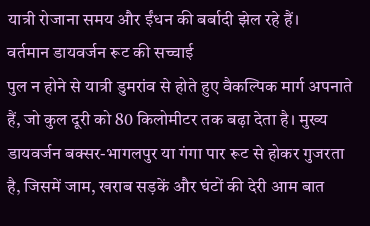यात्री रोजाना समय और ईंधन की बर्बादी झेल रहे हैं।
वर्तमान डायवर्जन रूट की सच्चाई
पुल न होने से यात्री डुमरांव से होते हुए वैकल्पिक मार्ग अपनाते हैं, जो कुल दूरी को 80 किलोमीटर तक बढ़ा देता है। मुख्य डायवर्जन बक्सर-भागलपुर या गंगा पार रूट से होकर गुजरता है, जिसमें जाम, खराब सड़कें और घंटों की देरी आम बात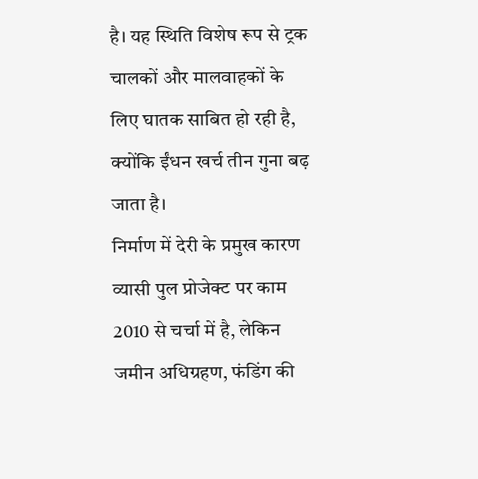है। यह स्थिति विशेष रूप से ट्रक चालकों और मालवाहकों के लिए घातक साबित हो रही है, क्योंकि ईंधन खर्च तीन गुना बढ़ जाता है।
निर्माण में देरी के प्रमुख कारण
व्यासी पुल प्रोजेक्ट पर काम 2010 से चर्चा में है, लेकिन जमीन अधिग्रहण, फंडिंग की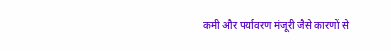कमी और पर्यावरण मंजूरी जैसे कारणों से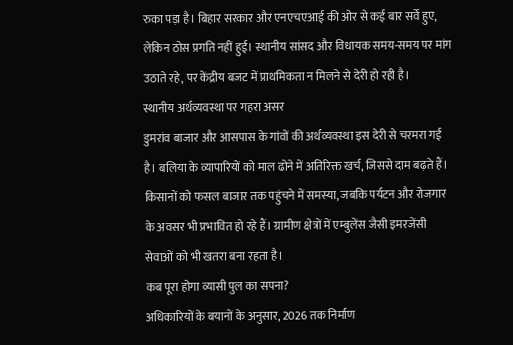रुका पड़ा है। बिहार सरकार और एनएचएआई की ओर से कई बार सर्वे हुए, लेकिन ठोस प्रगति नहीं हुई। स्थानीय सांसद और विधायक समय-समय पर मांग उठाते रहे, पर केंद्रीय बजट में प्राथमिकता न मिलने से देरी हो रही है।
स्थानीय अर्थव्यवस्था पर गहरा असर
डुमरांव बाजार और आसपास के गांवों की अर्थव्यवस्था इस देरी से चरमरा गई है। बलिया के व्यापारियों को माल ढोने में अतिरिक्त खर्च, जिससे दाम बढ़ते हैं। किसानों को फसल बाजार तक पहुंचने में समस्या, जबकि पर्यटन और रोजगार के अवसर भी प्रभावित हो रहे हैं। ग्रामीण क्षेत्रों में एम्बुलेंस जैसी इमरजेंसी सेवाओं को भी खतरा बना रहता है।
कब पूरा होगा व्यासी पुल का सपना?
अधिकारियों के बयानों के अनुसार, 2026 तक निर्माण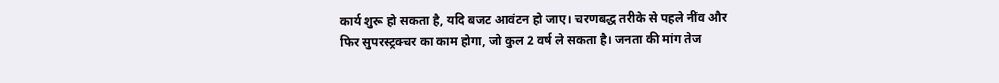कार्य शुरू हो सकता है, यदि बजट आवंटन हो जाए। चरणबद्ध तरीके से पहले नींव और फिर सुपरस्ट्रक्चर का काम होगा, जो कुल 2 वर्ष ले सकता है। जनता की मांग तेज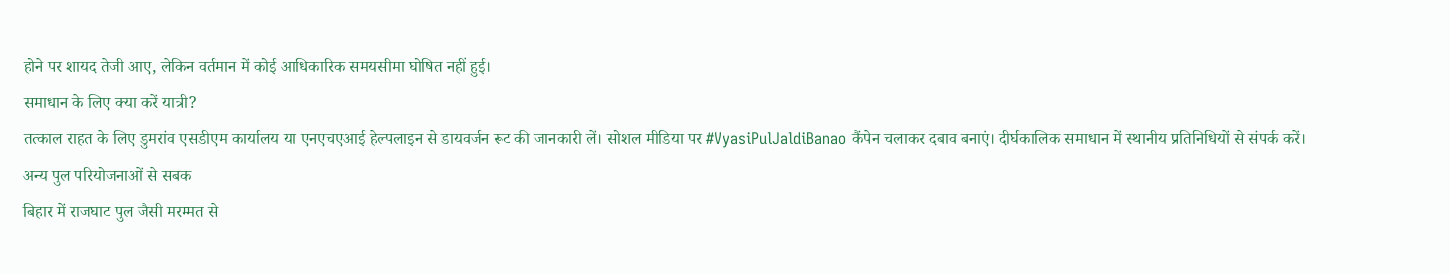होने पर शायद तेजी आए, लेकिन वर्तमान में कोई आधिकारिक समयसीमा घोषित नहीं हुई।
समाधान के लिए क्या करें यात्री?
तत्काल राहत के लिए डुमरांव एसडीएम कार्यालय या एनएचएआई हेल्पलाइन से डायवर्जन रूट की जानकारी लें। सोशल मीडिया पर #VyasiPulJaldiBanao कैंपेन चलाकर दबाव बनाएं। दीर्घकालिक समाधान में स्थानीय प्रतिनिधियों से संपर्क करें।
अन्य पुल परियोजनाओं से सबक
बिहार में राजघाट पुल जैसी मरम्मत से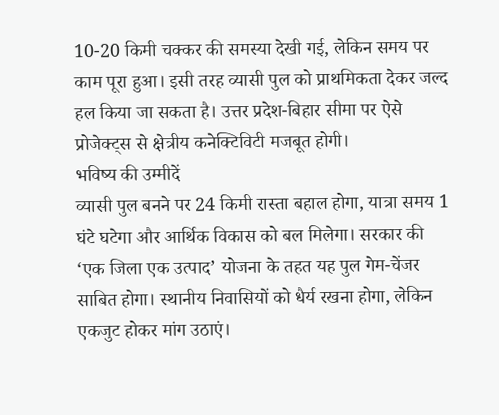10-20 किमी चक्कर की समस्या देखी गई, लेकिन समय पर काम पूरा हुआ। इसी तरह व्यासी पुल को प्राथमिकता देकर जल्द हल किया जा सकता है। उत्तर प्रदेश-बिहार सीमा पर ऐसे प्रोजेक्ट्स से क्षेत्रीय कनेक्टिविटी मजबूत होगी।
भविष्य की उम्मीदें
व्यासी पुल बनने पर 24 किमी रास्ता बहाल होगा, यात्रा समय 1 घंटे घटेगा और आर्थिक विकास को बल मिलेगा। सरकार की ‘एक जिला एक उत्पाद’ योजना के तहत यह पुल गेम-चेंजर साबित होगा। स्थानीय निवासियों को धैर्य रखना होगा, लेकिन एकजुट होकर मांग उठाएं।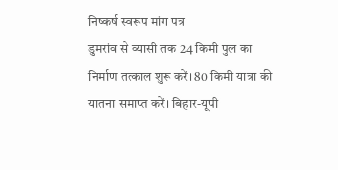निष्कर्ष स्वरूप मांग पत्र
डुमरांव से व्यासी तक 24 किमी पुल का निर्माण तत्काल शुरू करें। 80 किमी यात्रा की यातना समाप्त करें। बिहार-यूपी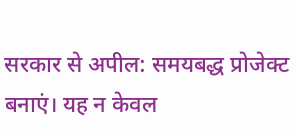सरकार से अपील: समयबद्ध प्रोजेक्ट बनाएं। यह न केवल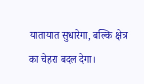यातायात सुधारेगा, बल्कि क्षेत्र का चेहरा बदल देगा।